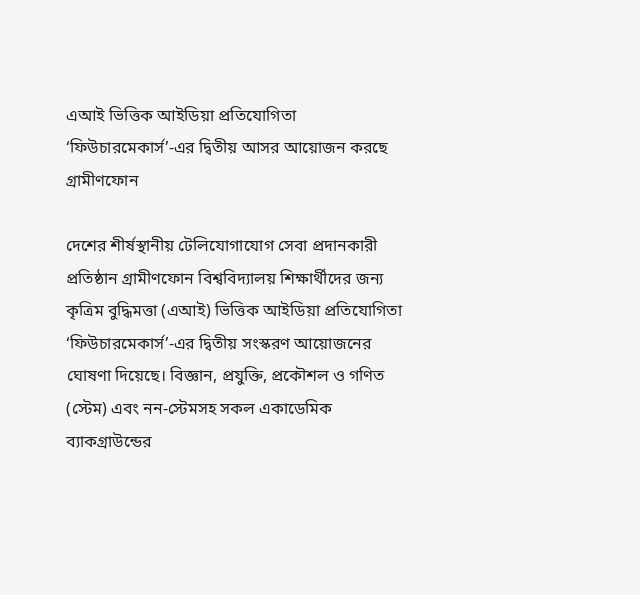এআই ভিত্তিক আইডিয়া প্রতিযোগিতা ‘ফিউচারমেকার্স’-এর দ্বিতীয় আসর আয়োজন করছে গ্রামীণফোন

দেশের শীর্ষস্থানীয় টেলিযোগাযোগ সেবা প্রদানকারী প্রতিষ্ঠান গ্রামীণফোন বিশ্ববিদ্যালয় শিক্ষার্থীদের জন্য কৃত্রিম বুদ্ধিমত্তা (এআই) ভিত্তিক আইডিয়া প্রতিযোগিতা ‘ফিউচারমেকার্স’-এর দ্বিতীয় সংস্করণ আয়োজনের ঘোষণা দিয়েছে। বিজ্ঞান, প্রযুক্তি, প্রকৌশল ও গণিত (স্টেম) এবং নন-স্টেমসহ সকল একাডেমিক ব্যাকগ্রাউন্ডের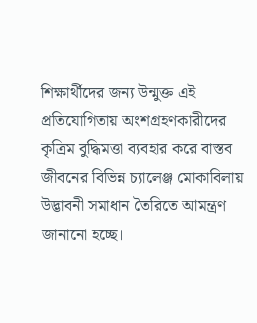শিক্ষার্থীদের জন্য উন্মুক্ত এই প্রতিযোগিতায় অংশগ্রহণকারীদের কৃত্রিম বুদ্ধিমত্তা ব্যবহার করে বাস্তব জীবনের বিভিন্ন চ্যালেঞ্জ মোকাবিলায় উদ্ভাবনী সমাধান তৈরিতে আমন্ত্রণ জানানো হচ্ছে।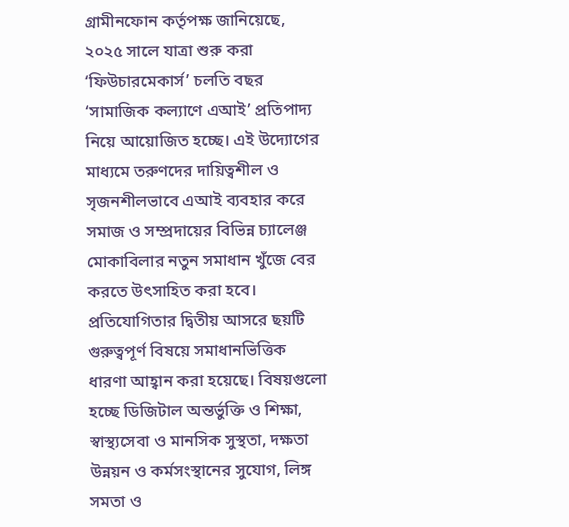গ্রামীনফোন কর্তৃপক্ষ জানিয়েছে, ২০২৫ সালে যাত্রা শুরু করা ‘ফিউচারমেকার্স’ চলতি বছর ‘সামাজিক কল্যাণে এআই’ প্রতিপাদ্য নিয়ে আয়োজিত হচ্ছে। এই উদ্যোগের মাধ্যমে তরুণদের দায়িত্বশীল ও সৃজনশীলভাবে এআই ব্যবহার করে সমাজ ও সম্প্রদায়ের বিভিন্ন চ্যালেঞ্জ মোকাবিলার নতুন সমাধান খুঁজে বের করতে উৎসাহিত করা হবে। প্রতিযোগিতার দ্বিতীয় আসরে ছয়টি গুরুত্বপূর্ণ বিষয়ে সমাধানভিত্তিক ধারণা আহ্বান করা হয়েছে। বিষয়গুলো হচ্ছে ডিজিটাল অন্তর্ভুক্তি ও শিক্ষা, স্বাস্থ্যসেবা ও মানসিক সুস্থতা, দক্ষতা উন্নয়ন ও কর্মসংস্থানের সুযোগ, লিঙ্গ সমতা ও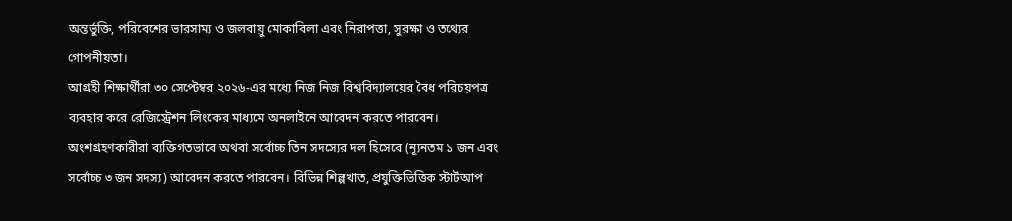অন্তর্ভুক্তি, পরিবেশের ভারসাম্য ও জলবায়ু মোকাবিলা এবং নিরাপত্তা, সুরক্ষা ও তথ্যের গোপনীয়তা।
আগ্রহী শিক্ষার্থীরা ৩০ সেপ্টেম্বর ২০২৬-এর মধ্যে নিজ নিজ বিশ্ববিদ্যালয়ের বৈধ পরিচয়পত্র ব্যবহার করে রেজিস্ট্রেশন লিংকের মাধ্যমে অনলাইনে আবেদন করতে পারবেন। অংশগ্রহণকারীরা ব্যক্তিগতভাবে অথবা সর্বোচ্চ তিন সদস্যের দল হিসেবে (ন্যূনতম ১ জন এবং সর্বোচ্চ ৩ জন সদস্য) আবেদন করতে পারবেন। বিভিন্ন শিল্পখাত, প্রযুক্তিভিত্তিক স্টার্টআপ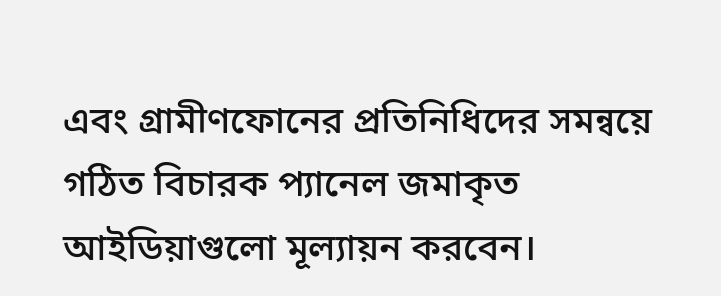এবং গ্রামীণফোনের প্রতিনিধিদের সমন্বয়ে গঠিত বিচারক প্যানেল জমাকৃত আইডিয়াগুলো মূল্যায়ন করবেন।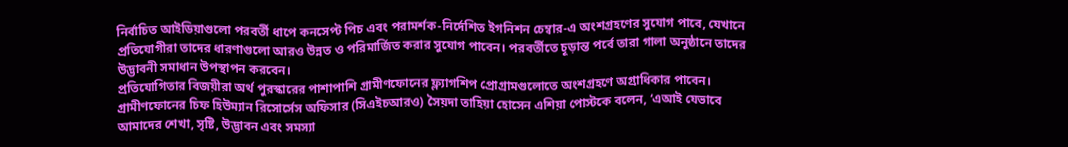নির্বাচিত আইডিয়াগুলো পরবর্তী ধাপে কনসেপ্ট পিচ এবং পরামর্শক-নির্দেশিত ইগনিশন চেম্বার-এ অংশগ্রহণের সুযোগ পাবে, যেখানে প্রতিযোগীরা তাদের ধারণাগুলো আরও উন্নত ও পরিমার্জিত করার সুযোগ পাবেন। পরবর্তীতে চূড়ান্ত পর্বে তারা গালা অনুষ্ঠানে তাদের উদ্ভাবনী সমাধান উপস্থাপন করবেন।
প্রতিযোগিতার বিজয়ীরা অর্থ পুরস্কারের পাশাপাশি গ্রামীণফোনের ফ্ল্যাগশিপ প্রোগ্রামগুলোতে অংশগ্রহণে অগ্রাধিকার পাবেন।
গ্রামীণফোনের চিফ হিউম্যান রিসোর্সেস অফিসার (সিএইচআরও) সৈয়দা তাহিয়া হোসেন এশিয়া পোস্টকে বলেন, ‘এআই যেভাবে আমাদের শেখা, সৃষ্টি, উদ্ভাবন এবং সমস্যা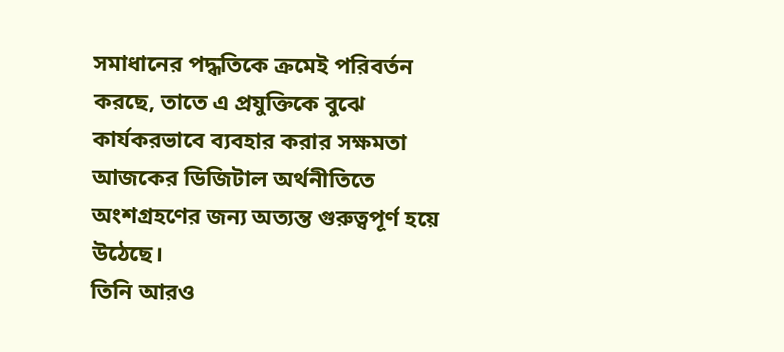সমাধানের পদ্ধতিকে ক্রমেই পরিবর্তন করছে, তাতে এ প্রযুক্তিকে বুঝে কার্যকরভাবে ব্যবহার করার সক্ষমতা আজকের ডিজিটাল অর্থনীতিতে অংশগ্রহণের জন্য অত্যন্ত গুরুত্বপূর্ণ হয়ে উঠেছে।
তিনি আরও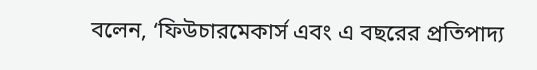বলেন, ‘ফিউচারমেকার্স এবং এ বছরের প্রতিপাদ্য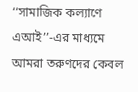‘‘সামাজিক কল্যাণে এআই’’-এর মাধ্যমে আমরা তরুণদের কেবল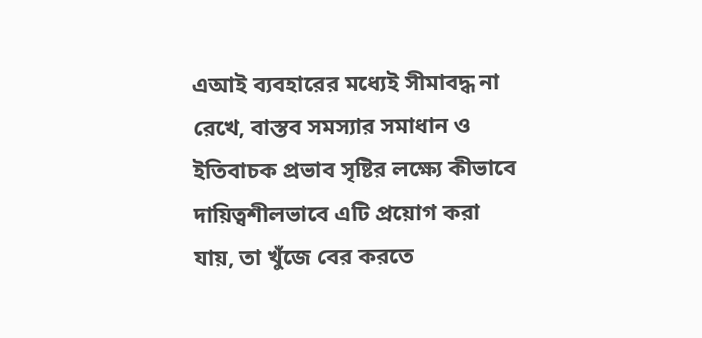এআই ব্যবহারের মধ্যেই সীমাবদ্ধ না রেখে, বাস্তব সমস্যার সমাধান ও ইতিবাচক প্রভাব সৃষ্টির লক্ষ্যে কীভাবে দায়িত্বশীলভাবে এটি প্রয়োগ করা যায়, তা খুঁজে বের করতে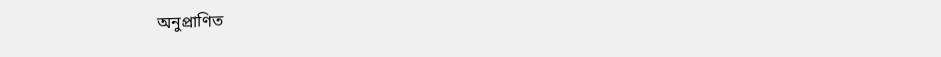অনুপ্রাণিত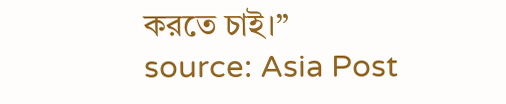করতে চাই।”
source: Asia Post